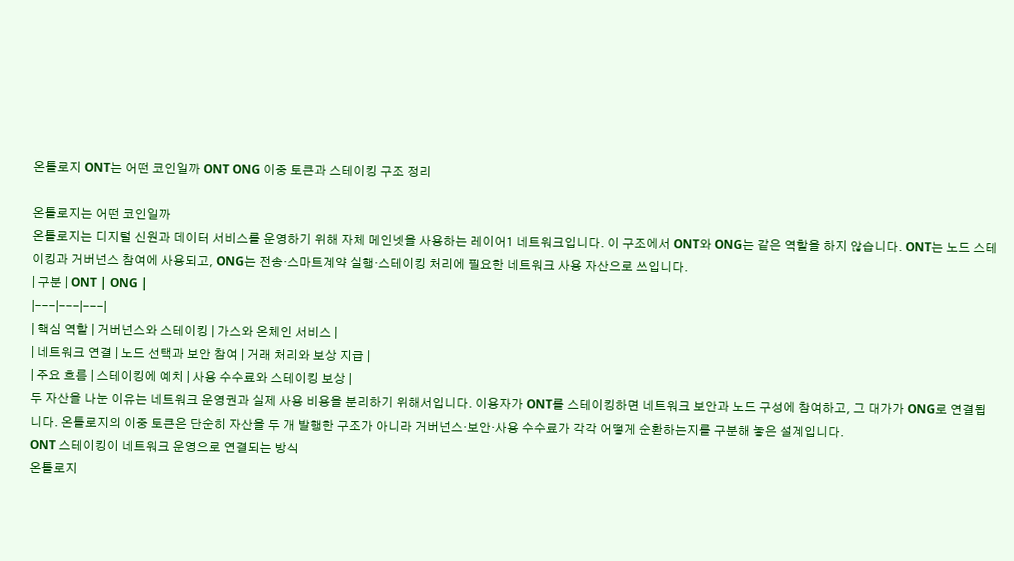온톨로지 ONT는 어떤 코인일까 ONT ONG 이중 토큰과 스테이킹 구조 정리

온톨로지는 어떤 코인일까
온톨로지는 디지털 신원과 데이터 서비스를 운영하기 위해 자체 메인넷을 사용하는 레이어1 네트워크입니다. 이 구조에서 ONT와 ONG는 같은 역할을 하지 않습니다. ONT는 노드 스테이킹과 거버넌스 참여에 사용되고, ONG는 전송·스마트계약 실행·스테이킹 처리에 필요한 네트워크 사용 자산으로 쓰입니다.
| 구분 | ONT | ONG |
|---|---|---|
| 핵심 역할 | 거버넌스와 스테이킹 | 가스와 온체인 서비스 |
| 네트워크 연결 | 노드 선택과 보안 참여 | 거래 처리와 보상 지급 |
| 주요 흐름 | 스테이킹에 예치 | 사용 수수료와 스테이킹 보상 |
두 자산을 나눈 이유는 네트워크 운영권과 실제 사용 비용을 분리하기 위해서입니다. 이용자가 ONT를 스테이킹하면 네트워크 보안과 노드 구성에 참여하고, 그 대가가 ONG로 연결됩니다. 온톨로지의 이중 토큰은 단순히 자산을 두 개 발행한 구조가 아니라 거버넌스·보안·사용 수수료가 각각 어떻게 순환하는지를 구분해 놓은 설계입니다.
ONT 스테이킹이 네트워크 운영으로 연결되는 방식
온톨로지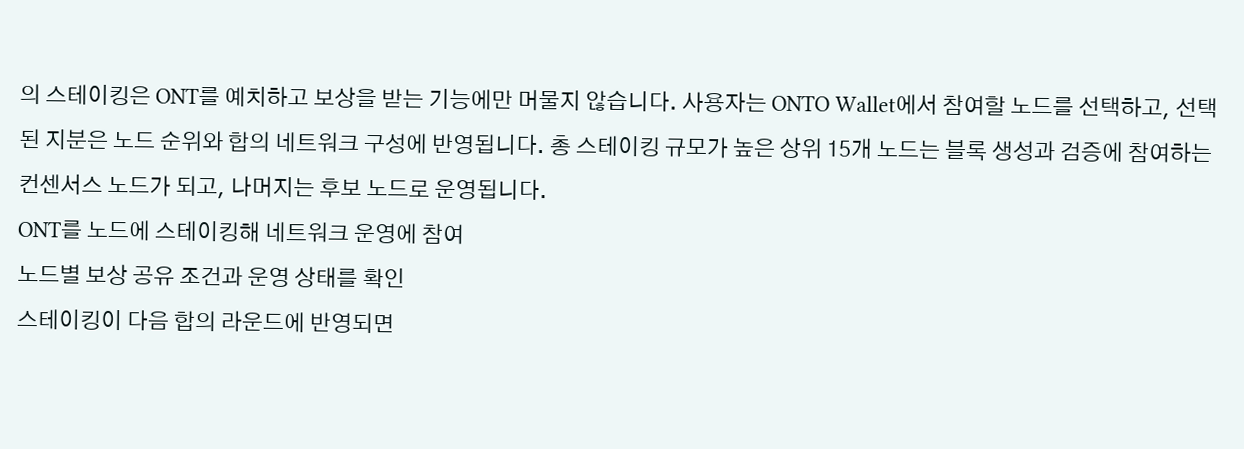의 스테이킹은 ONT를 예치하고 보상을 받는 기능에만 머물지 않습니다. 사용자는 ONTO Wallet에서 참여할 노드를 선택하고, 선택된 지분은 노드 순위와 합의 네트워크 구성에 반영됩니다. 총 스테이킹 규모가 높은 상위 15개 노드는 블록 생성과 검증에 참여하는 컨센서스 노드가 되고, 나머지는 후보 노드로 운영됩니다.
ONT를 노드에 스테이킹해 네트워크 운영에 참여
노드별 보상 공유 조건과 운영 상태를 확인
스테이킹이 다음 합의 라운드에 반영되면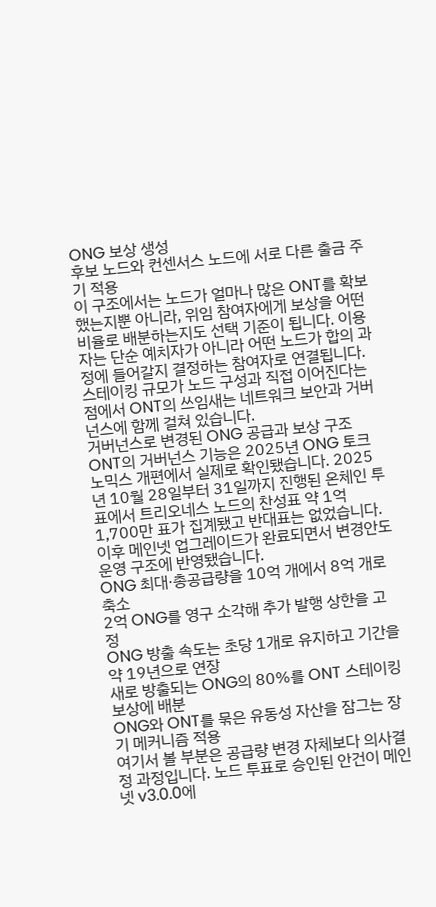ONG 보상 생성
후보 노드와 컨센서스 노드에 서로 다른 출금 주기 적용
이 구조에서는 노드가 얼마나 많은 ONT를 확보했는지뿐 아니라, 위임 참여자에게 보상을 어떤 비율로 배분하는지도 선택 기준이 됩니다. 이용자는 단순 예치자가 아니라 어떤 노드가 합의 과정에 들어갈지 결정하는 참여자로 연결됩니다. 스테이킹 규모가 노드 구성과 직접 이어진다는 점에서 ONT의 쓰임새는 네트워크 보안과 거버넌스에 함께 걸쳐 있습니다.
거버넌스로 변경된 ONG 공급과 보상 구조
ONT의 거버넌스 기능은 2025년 ONG 토크노믹스 개편에서 실제로 확인됐습니다. 2025년 10월 28일부터 31일까지 진행된 온체인 투표에서 트리오네스 노드의 찬성표 약 1억1,700만 표가 집계됐고 반대표는 없었습니다. 이후 메인넷 업그레이드가 완료되면서 변경안도 운영 구조에 반영됐습니다.
ONG 최대·총공급량을 10억 개에서 8억 개로 축소
2억 ONG를 영구 소각해 추가 발행 상한을 고정
ONG 방출 속도는 초당 1개로 유지하고 기간을 약 19년으로 연장
새로 방출되는 ONG의 80%를 ONT 스테이킹 보상에 배분
ONG와 ONT를 묶은 유동성 자산을 잠그는 장기 메커니즘 적용
여기서 볼 부분은 공급량 변경 자체보다 의사결정 과정입니다. 노드 투표로 승인된 안건이 메인넷 v3.0.0에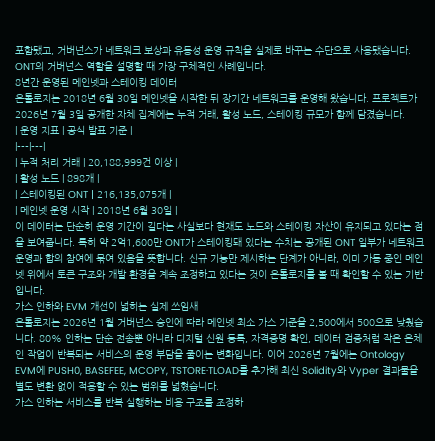포함됐고, 거버넌스가 네트워크 보상과 유동성 운영 규칙을 실제로 바꾸는 수단으로 사용됐습니다. ONT의 거버넌스 역할을 설명할 때 가장 구체적인 사례입니다.
8년간 운영된 메인넷과 스테이킹 데이터
온톨로지는 2018년 6월 30일 메인넷을 시작한 뒤 장기간 네트워크를 운영해 왔습니다. 프로젝트가 2026년 7월 3일 공개한 자체 집계에는 누적 거래, 활성 노드, 스테이킹 규모가 함께 담겼습니다.
| 운영 지표 | 공식 발표 기준 |
|---|---|
| 누적 처리 거래 | 20,188,999건 이상 |
| 활성 노드 | 898개 |
| 스테이킹된 ONT | 216,135,075개 |
| 메인넷 운영 시작 | 2018년 6월 30일 |
이 데이터는 단순히 운영 기간이 길다는 사실보다 현재도 노드와 스테이킹 자산이 유지되고 있다는 점을 보여줍니다. 특히 약 2억1,600만 ONT가 스테이킹돼 있다는 수치는 공개된 ONT 일부가 네트워크 운영과 합의 참여에 묶여 있음을 뜻합니다. 신규 기능만 제시하는 단계가 아니라, 이미 가동 중인 메인넷 위에서 토큰 구조와 개발 환경을 계속 조정하고 있다는 것이 온톨로지를 볼 때 확인할 수 있는 기반입니다.
가스 인하와 EVM 개선이 넓히는 실제 쓰임새
온톨로지는 2026년 1월 거버넌스 승인에 따라 메인넷 최소 가스 기준을 2,500에서 500으로 낮췄습니다. 80% 인하는 단순 전송뿐 아니라 디지털 신원 등록, 자격증명 확인, 데이터 검증처럼 작은 온체인 작업이 반복되는 서비스의 운영 부담을 줄이는 변화입니다. 이어 2026년 7월에는 Ontology EVM에 PUSH0, BASEFEE, MCOPY, TSTORE·TLOAD를 추가해 최신 Solidity와 Vyper 결과물을 별도 변환 없이 적용할 수 있는 범위를 넓혔습니다.
가스 인하는 서비스를 반복 실행하는 비용 구조를 조정하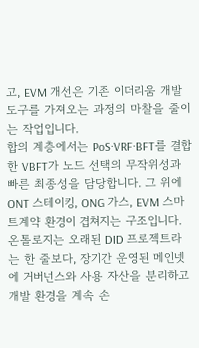고, EVM 개선은 기존 이더리움 개발 도구를 가져오는 과정의 마찰을 줄이는 작업입니다.
합의 계층에서는 PoS·VRF·BFT를 결합한 VBFT가 노드 선택의 무작위성과 빠른 최종성을 담당합니다. 그 위에 ONT 스테이킹, ONG 가스, EVM 스마트계약 환경이 겹쳐지는 구조입니다. 온톨로지는 오래된 DID 프로젝트라는 한 줄보다, 장기간 운영된 메인넷에 거버넌스와 사용 자산을 분리하고 개발 환경을 계속 손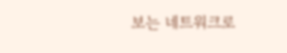보는 네트워크로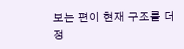보는 편이 현재 구조를 더 정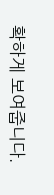확하게 보여줍니다.